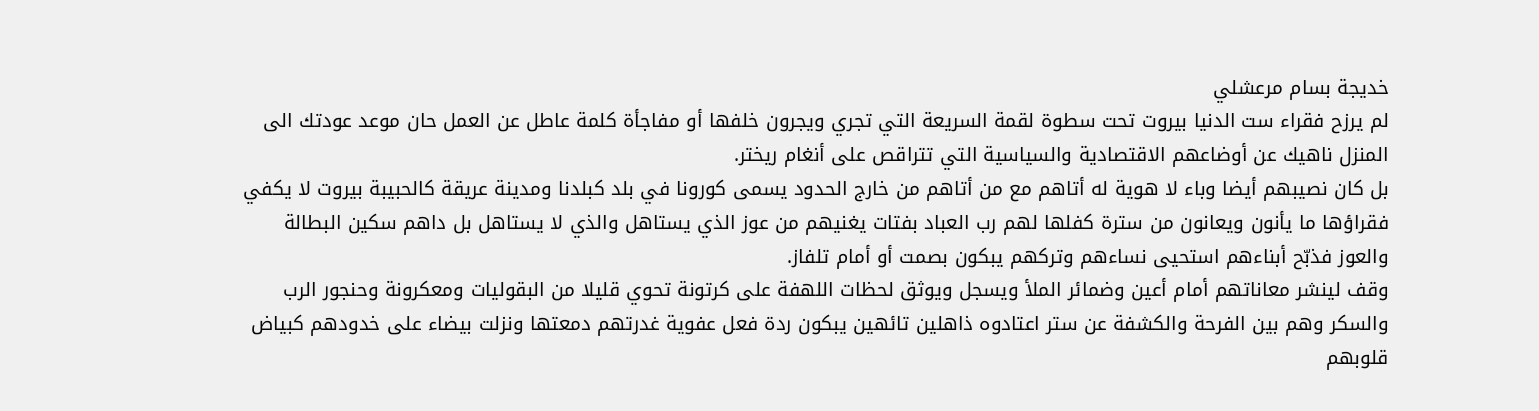خديجة بسام مرعشلي
لم يرزح فقراء ست الدنيا بيروت تحت سطوة لقمة السريعة التي تجري ويجرون خلفها أو مفاجأة كلمة عاطل عن العمل حان موعد عودتك الى المنزل ناهيك عن أوضاعهم الاقتصادية والسياسية التي تتراقص على أنغام ريختر.
بل كان نصيبهم أيضا وباء لا هوية له أتاهم مع من أتاهم من خارج الحدود يسمى كورونا في بلد كبلدنا ومدينة عريقة كالحبيبة بيروت لا يكفي فقراؤها ما يأنون ويعانون من سترة كفلها لهم رب العباد بفتات يغنيهم من عوز الذي يستاهل والذي لا يستاهل بل داهم سكين البطالة والعوز فذبّح أبناءهم استحيى نساءهم وتركهم يبكون بصمت أو أمام تلفاز.
وقف لينشر معاناتهم أمام أعين وضمائر الملأ ويسجل ويوثق لحظات اللهفة على كرتونة تحوي قليلا من البقوليات ومعكرونة وحنجور الرب والسكر وهم بين الفرحة والكشفة عن ستر اعتادوه ذاهلين تائهين يبكون ردة فعل عفوية غدرتهم دمعتها ونزلت بيضاء على خدودهم كبياض قلوبهم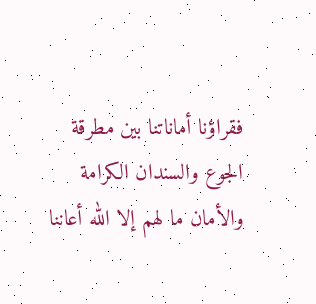فقراؤنا أماناتنا بين مطرقة الجوع والسندان الكرامة والأمان ما لهم إلا الله أعاننا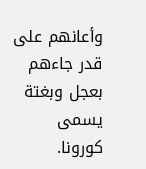وأعانهم على قدر جاءهم بعجل وبغتة يسمى كورونا.